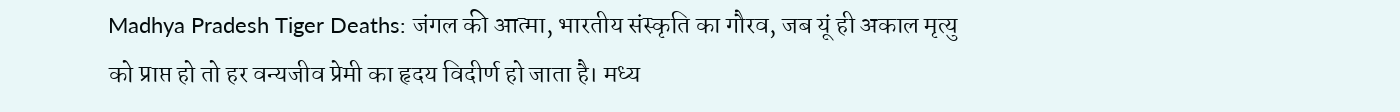Madhya Pradesh Tiger Deaths: जंगल की आत्मा, भारतीय संस्कृति का गौरव, जब यूं ही अकाल मृत्यु को प्राप्त हो तो हर वन्यजीव प्रेमी का हृदय विदीर्ण हो जाता है। मध्य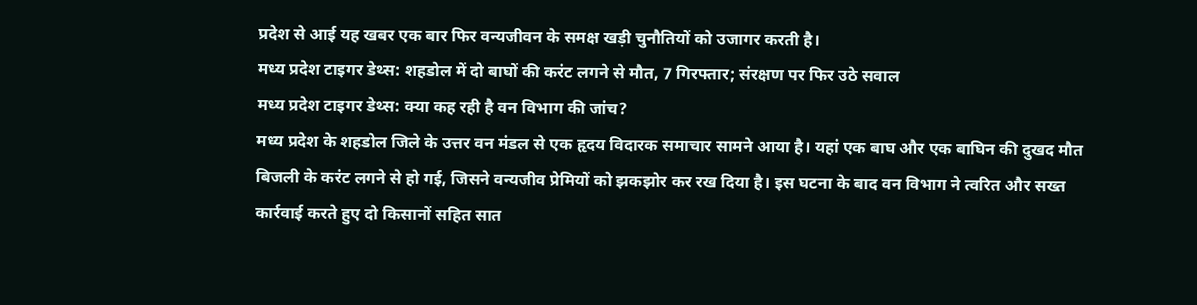प्रदेश से आई यह खबर एक बार फिर वन्यजीवन के समक्ष खड़ी चुनौतियों को उजागर करती है।
मध्य प्रदेश टाइगर डेथ्स: शहडोल में दो बाघों की करंट लगने से मौत, 7 गिरफ्तार; संरक्षण पर फिर उठे सवाल
मध्य प्रदेश टाइगर डेथ्स: क्या कह रही है वन विभाग की जांच?
मध्य प्रदेश के शहडोल जिले के उत्तर वन मंडल से एक हृदय विदारक समाचार सामने आया है। यहां एक बाघ और एक बाघिन की दुखद मौत बिजली के करंट लगने से हो गई, जिसने वन्यजीव प्रेमियों को झकझोर कर रख दिया है। इस घटना के बाद वन विभाग ने त्वरित और सख्त कार्रवाई करते हुए दो किसानों सहित सात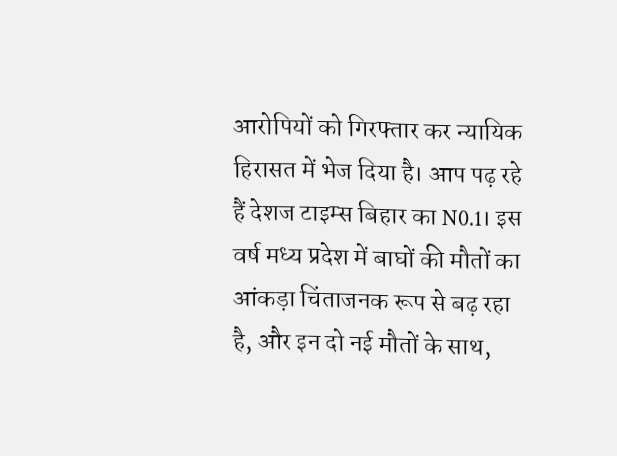आरोपियों को गिरफ्तार कर न्यायिक हिरासत में भेज दिया है। आप पढ़ रहे हैं देशज टाइम्स बिहार का N0.1। इस वर्ष मध्य प्रदेश में बाघों की मौतों का आंकड़ा चिंताजनक रूप से बढ़ रहा है, और इन दो नई मौतों के साथ,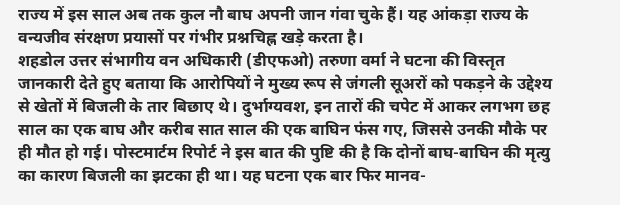राज्य में इस साल अब तक कुल नौ बाघ अपनी जान गंवा चुके हैं। यह आंकड़ा राज्य के वन्यजीव संरक्षण प्रयासों पर गंभीर प्रश्नचिह्न खड़े करता है।
शहडोल उत्तर संभागीय वन अधिकारी (डीएफओ) तरुणा वर्मा ने घटना की विस्तृत जानकारी देते हुए बताया कि आरोपियों ने मुख्य रूप से जंगली सूअरों को पकड़ने के उद्देश्य से खेतों में बिजली के तार बिछाए थे। दुर्भाग्यवश, इन तारों की चपेट में आकर लगभग छह साल का एक बाघ और करीब सात साल की एक बाघिन फंस गए, जिससे उनकी मौके पर ही मौत हो गई। पोस्टमार्टम रिपोर्ट ने इस बात की पुष्टि की है कि दोनों बाघ-बाघिन की मृत्यु का कारण बिजली का झटका ही था। यह घटना एक बार फिर मानव-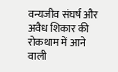वन्यजीव संघर्ष और अवैध शिकार की रोकथाम में आने वाली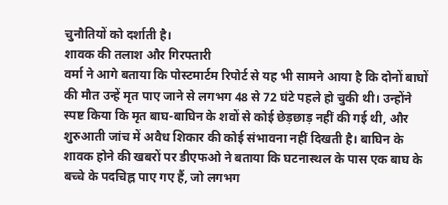चुनौतियों को दर्शाती है।
शावक की तलाश और गिरफ्तारी
वर्मा ने आगे बताया कि पोस्टमार्टम रिपोर्ट से यह भी सामने आया है कि दोनों बाघों की मौत उन्हें मृत पाए जाने से लगभग 48 से 72 घंटे पहले हो चुकी थी। उन्होंने स्पष्ट किया कि मृत बाघ-बाघिन के शवों से कोई छेड़छाड़ नहीं की गई थी, और शुरुआती जांच में अवैध शिकार की कोई संभावना नहीं दिखती है। बाघिन के शावक होने की खबरों पर डीएफओ ने बताया कि घटनास्थल के पास एक बाघ के बच्चे के पदचिह्न पाए गए हैं, जो लगभग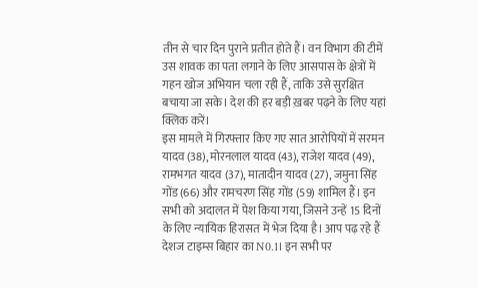तीन से चार दिन पुराने प्रतीत होते हैं। वन विभाग की टीमें उस शावक का पता लगाने के लिए आसपास के क्षेत्रों में गहन खोज अभियान चला रही हैं, ताकि उसे सुरक्षित बचाया जा सके। देश की हर बड़ी ख़बर पढ़ने के लिए यहां क्लिक करें।
इस मामले में गिरफ्तार किए गए सात आरोपियों में सरमन यादव (38), मोरनलाल यादव (43), राजेश यादव (49), रामभगत यादव (37), मातादीन यादव (27), जमुना सिंह गोंड (66) और रामचरण सिंह गोंड (59) शामिल हैं। इन सभी को अदालत में पेश किया गया, जिसने उन्हें 15 दिनों के लिए न्यायिक हिरासत में भेज दिया है। आप पढ़ रहे हैं देशज टाइम्स बिहार का N0.1। इन सभी पर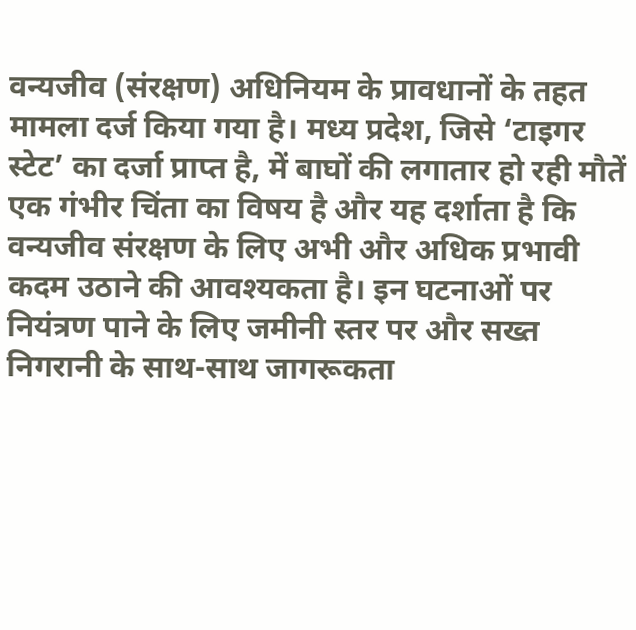वन्यजीव (संरक्षण) अधिनियम के प्रावधानों के तहत मामला दर्ज किया गया है। मध्य प्रदेश, जिसे ‘टाइगर स्टेट’ का दर्जा प्राप्त है, में बाघों की लगातार हो रही मौतें एक गंभीर चिंता का विषय है और यह दर्शाता है कि वन्यजीव संरक्षण के लिए अभी और अधिक प्रभावी कदम उठाने की आवश्यकता है। इन घटनाओं पर नियंत्रण पाने के लिए जमीनी स्तर पर और सख्त निगरानी के साथ-साथ जागरूकता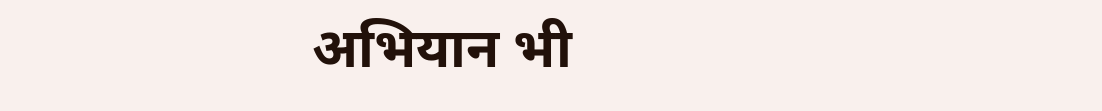अभियान भी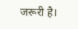जरूरी है।